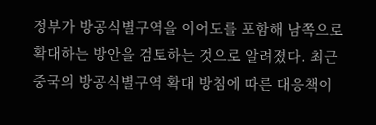정부가 방공식별구역을 이어도를 포함해 남쪽으로 확대하는 방안을 검토하는 것으로 알려졌다. 최근 중국의 방공식별구역 확대 방침에 따른 대응책이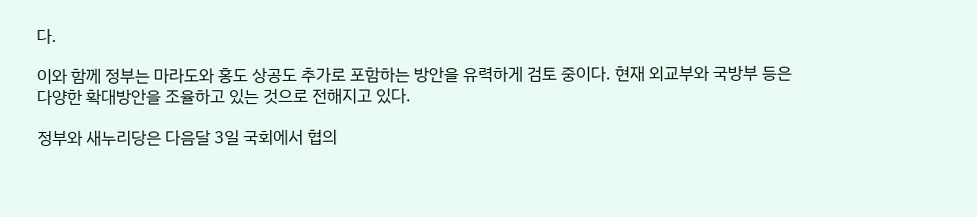다.

이와 함께 정부는 마라도와 홍도 상공도 추가로 포함하는 방안을 유력하게 검토 중이다. 현재 외교부와 국방부 등은 다양한 확대방안을 조율하고 있는 것으로 전해지고 있다.

정부와 새누리당은 다음달 3일 국회에서 협의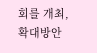회를 개최, 확대방안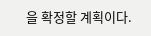을 확정할 계획이다.